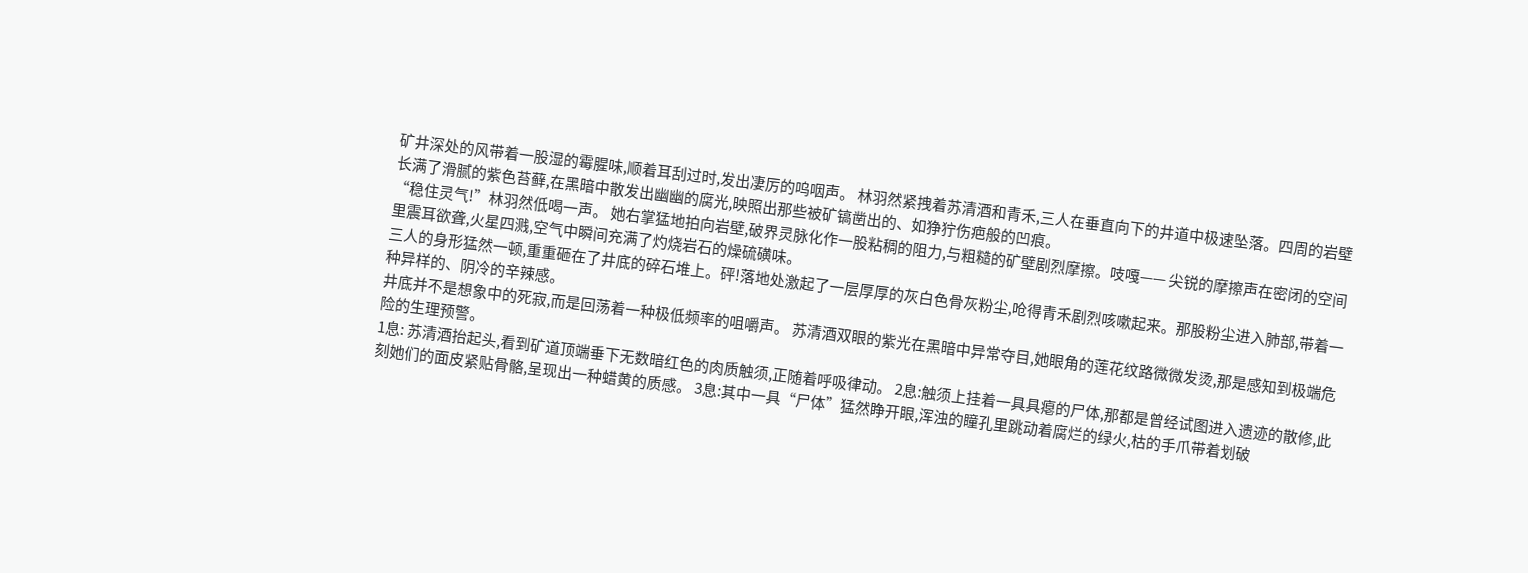矿井深处的风带着一股湿的霉腥味,顺着耳刮过时,发出凄厉的呜咽声。 林羽然紧拽着苏清酒和青禾,三人在垂直向下的井道中极速坠落。四周的岩壁长满了滑腻的紫色苔藓,在黑暗中散发出幽幽的腐光,映照出那些被矿镐凿出的、如狰狞伤疤般的凹痕。
“稳住灵气!”林羽然低喝一声。 她右掌猛地拍向岩壁,破界灵脉化作一股粘稠的阻力,与粗糙的矿壁剧烈摩擦。吱嘎—— 尖锐的摩擦声在密闭的空间里震耳欲聋,火星四溅,空气中瞬间充满了灼烧岩石的燥硫磺味。
三人的身形猛然一顿,重重砸在了井底的碎石堆上。砰!落地处激起了一层厚厚的灰白色骨灰粉尘,呛得青禾剧烈咳嗽起来。那股粉尘进入肺部,带着一种异样的、阴冷的辛辣感。
井底并不是想象中的死寂,而是回荡着一种极低频率的咀嚼声。 苏清酒双眼的紫光在黑暗中异常夺目,她眼角的莲花纹路微微发烫,那是感知到极端危险的生理预警。
1息: 苏清酒抬起头,看到矿道顶端垂下无数暗红色的肉质触须,正随着呼吸律动。 2息:触须上挂着一具具瘪的尸体,那都是曾经试图进入遗迹的散修,此刻她们的面皮紧贴骨骼,呈现出一种蜡黄的质感。 3息:其中一具“尸体”猛然睁开眼,浑浊的瞳孔里跳动着腐烂的绿火,枯的手爪带着划破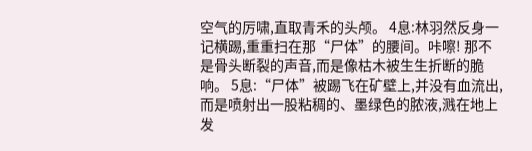空气的厉啸,直取青禾的头颅。 4息:林羽然反身一记横踢,重重扫在那“尸体”的腰间。咔嚓! 那不是骨头断裂的声音,而是像枯木被生生折断的脆响。 5息:“尸体”被踢飞在矿壁上,并没有血流出,而是喷射出一股粘稠的、墨绿色的脓液,溅在地上发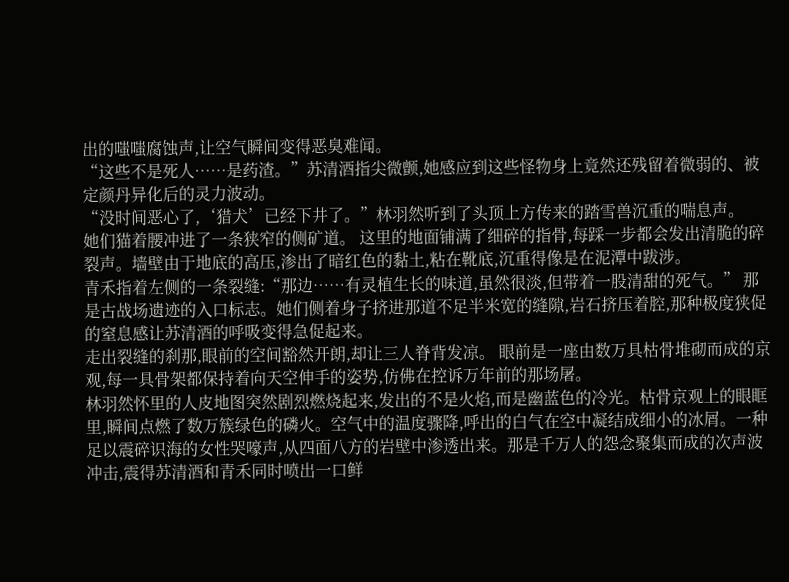出的嗤嗤腐蚀声,让空气瞬间变得恶臭难闻。
“这些不是死人……是药渣。”苏清酒指尖微颤,她感应到这些怪物身上竟然还残留着微弱的、被定颜丹异化后的灵力波动。
“没时间恶心了,‘猎犬’已经下井了。”林羽然听到了头顶上方传来的踏雪兽沉重的喘息声。
她们猫着腰冲进了一条狭窄的侧矿道。 这里的地面铺满了细碎的指骨,每踩一步都会发出清脆的碎裂声。墙壁由于地底的高压,渗出了暗红色的黏土,粘在靴底,沉重得像是在泥潭中跋涉。
青禾指着左侧的一条裂缝:“那边……有灵植生长的味道,虽然很淡,但带着一股清甜的死气。” 那是古战场遗迹的入口标志。她们侧着身子挤进那道不足半米宽的缝隙,岩石挤压着腔,那种极度狭促的窒息感让苏清酒的呼吸变得急促起来。
走出裂缝的刹那,眼前的空间豁然开朗,却让三人脊背发凉。 眼前是一座由数万具枯骨堆砌而成的京观,每一具骨架都保持着向天空伸手的姿势,仿佛在控诉万年前的那场屠。
林羽然怀里的人皮地图突然剧烈燃烧起来,发出的不是火焰,而是幽蓝色的冷光。枯骨京观上的眼眶里,瞬间点燃了数万簇绿色的磷火。空气中的温度骤降,呼出的白气在空中凝结成细小的冰屑。一种足以震碎识海的女性哭嚎声,从四面八方的岩壁中渗透出来。那是千万人的怨念聚集而成的次声波冲击,震得苏清酒和青禾同时喷出一口鲜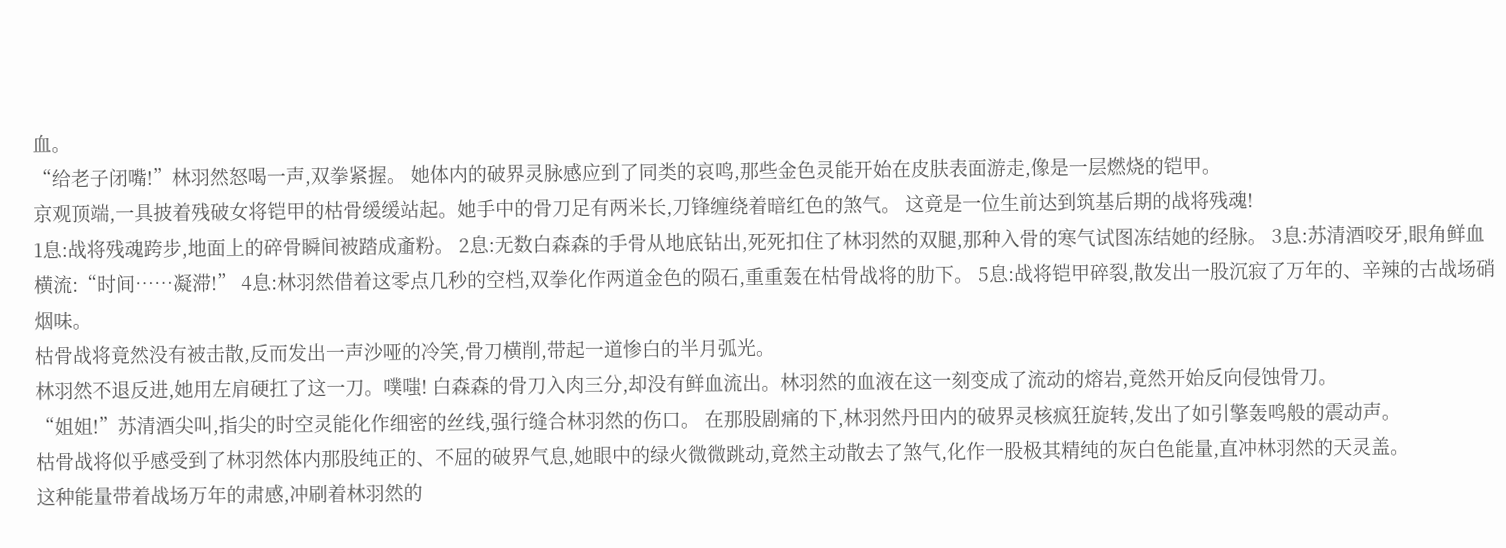血。
“给老子闭嘴!”林羽然怒喝一声,双拳紧握。 她体内的破界灵脉感应到了同类的哀鸣,那些金色灵能开始在皮肤表面游走,像是一层燃烧的铠甲。
京观顶端,一具披着残破女将铠甲的枯骨缓缓站起。她手中的骨刀足有两米长,刀锋缠绕着暗红色的煞气。 这竟是一位生前达到筑基后期的战将残魂!
1息:战将残魂跨步,地面上的碎骨瞬间被踏成齑粉。 2息:无数白森森的手骨从地底钻出,死死扣住了林羽然的双腿,那种入骨的寒气试图冻结她的经脉。 3息:苏清酒咬牙,眼角鲜血横流:“时间……凝滞!” 4息:林羽然借着这零点几秒的空档,双拳化作两道金色的陨石,重重轰在枯骨战将的肋下。 5息:战将铠甲碎裂,散发出一股沉寂了万年的、辛辣的古战场硝烟味。
枯骨战将竟然没有被击散,反而发出一声沙哑的冷笑,骨刀横削,带起一道惨白的半月弧光。
林羽然不退反进,她用左肩硬扛了这一刀。噗嗤! 白森森的骨刀入肉三分,却没有鲜血流出。林羽然的血液在这一刻变成了流动的熔岩,竟然开始反向侵蚀骨刀。
“姐姐!”苏清酒尖叫,指尖的时空灵能化作细密的丝线,强行缝合林羽然的伤口。 在那股剧痛的下,林羽然丹田内的破界灵核疯狂旋转,发出了如引擎轰鸣般的震动声。
枯骨战将似乎感受到了林羽然体内那股纯正的、不屈的破界气息,她眼中的绿火微微跳动,竟然主动散去了煞气,化作一股极其精纯的灰白色能量,直冲林羽然的天灵盖。
这种能量带着战场万年的肃感,冲刷着林羽然的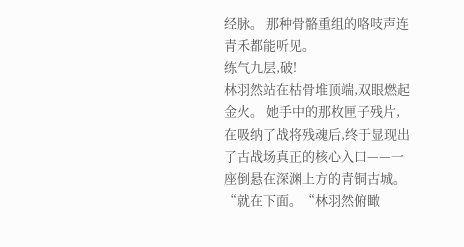经脉。 那种骨骼重组的咯吱声连青禾都能听见。
练气九层,破!
林羽然站在枯骨堆顶端,双眼燃起金火。 她手中的那枚匣子残片,在吸纳了战将残魂后,终于显现出了古战场真正的核心入口——一座倒悬在深渊上方的青铜古城。
“就在下面。“林羽然俯瞰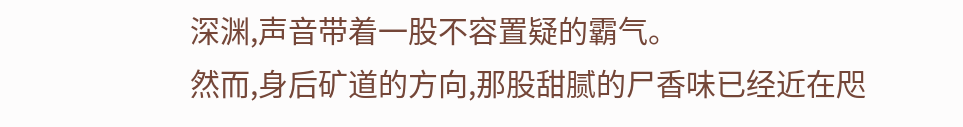深渊,声音带着一股不容置疑的霸气。
然而,身后矿道的方向,那股甜腻的尸香味已经近在咫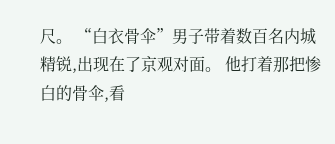尺。 “白衣骨伞”男子带着数百名内城精锐,出现在了京观对面。 他打着那把惨白的骨伞,看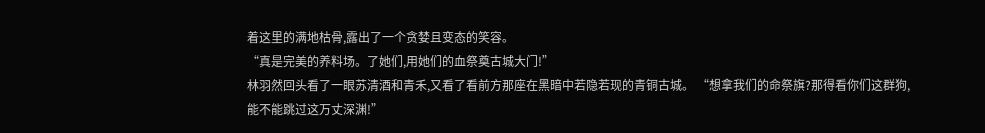着这里的满地枯骨,露出了一个贪婪且变态的笑容。
“真是完美的养料场。了她们,用她们的血祭奠古城大门!”
林羽然回头看了一眼苏清酒和青禾,又看了看前方那座在黑暗中若隐若现的青铜古城。 “想拿我们的命祭旗?那得看你们这群狗,能不能跳过这万丈深渊!”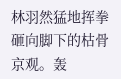林羽然猛地挥拳砸向脚下的枯骨京观。轰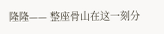隆隆—— 整座骨山在这一刻分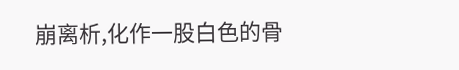崩离析,化作一股白色的骨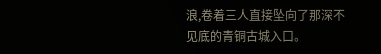浪,卷着三人直接坠向了那深不见底的青铜古城入口。